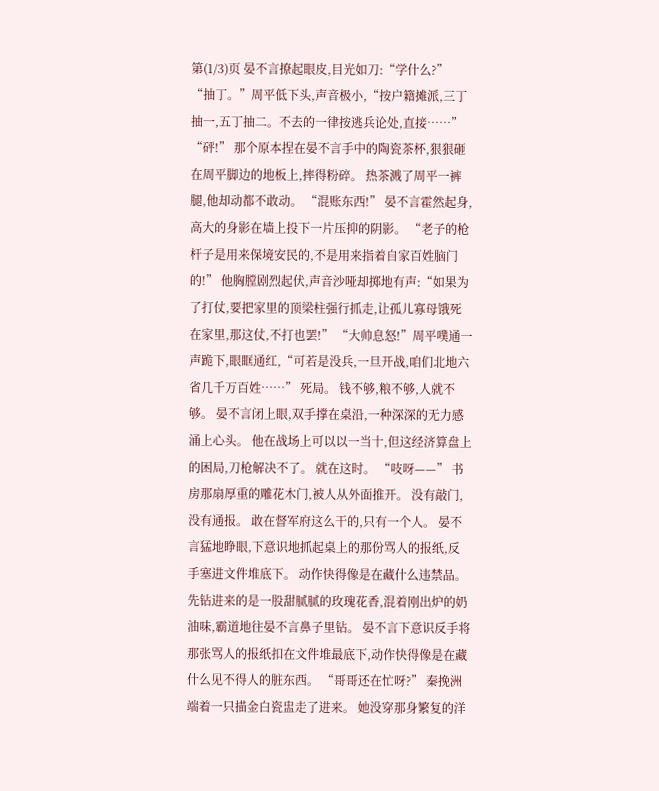第(1/3)页 晏不言撩起眼皮,目光如刀:“学什么?” “抽丁。”周平低下头,声音极小,“按户籍摊派,三丁抽一,五丁抽二。不去的一律按逃兵论处,直接……” “砰!” 那个原本捏在晏不言手中的陶瓷茶杯,狠狠砸在周平脚边的地板上,摔得粉碎。 热茶溅了周平一裤腿,他却动都不敢动。 “混账东西!” 晏不言霍然起身,高大的身影在墙上投下一片压抑的阴影。 “老子的枪杆子是用来保境安民的,不是用来指着自家百姓脑门的!” 他胸膛剧烈起伏,声音沙哑却掷地有声:“如果为了打仗,要把家里的顶梁柱强行抓走,让孤儿寡母饿死在家里,那这仗,不打也罢!” “大帅息怒!”周平噗通一声跪下,眼眶通红,“可若是没兵,一旦开战,咱们北地六省几千万百姓……” 死局。 钱不够,粮不够,人就不够。 晏不言闭上眼,双手撑在桌沿,一种深深的无力感涌上心头。 他在战场上可以以一当十,但这经济算盘上的困局,刀枪解决不了。 就在这时。 “吱呀——” 书房那扇厚重的雕花木门,被人从外面推开。 没有敲门,没有通报。 敢在督军府这么干的,只有一个人。 晏不言猛地睁眼,下意识地抓起桌上的那份骂人的报纸,反手塞进文件堆底下。 动作快得像是在藏什么违禁品。 先钻进来的是一股甜腻腻的玫瑰花香,混着刚出炉的奶油味,霸道地往晏不言鼻子里钻。 晏不言下意识反手将那张骂人的报纸扣在文件堆最底下,动作快得像是在藏什么见不得人的脏东西。 “哥哥还在忙呀?” 秦挽洲端着一只描金白瓷盅走了进来。 她没穿那身繁复的洋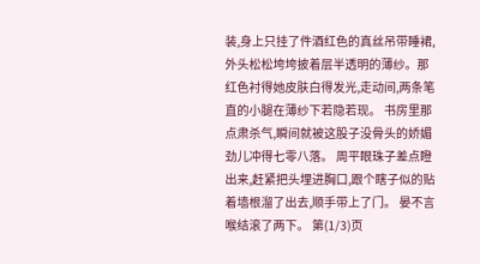装,身上只挂了件酒红色的真丝吊带睡裙,外头松松垮垮披着层半透明的薄纱。那红色衬得她皮肤白得发光,走动间,两条笔直的小腿在薄纱下若隐若现。 书房里那点肃杀气,瞬间就被这股子没骨头的娇媚劲儿冲得七零八落。 周平眼珠子差点瞪出来,赶紧把头埋进胸口,跟个瞎子似的贴着墙根溜了出去,顺手带上了门。 晏不言喉结滚了两下。 第(1/3)页